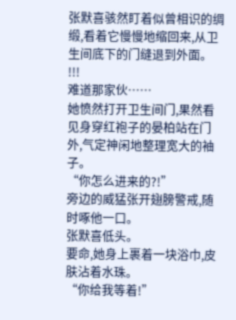张默喜骇然盯着似曾相识的绸缎,看着它慢慢地缩回来,从卫生间底下的门缝退到外面。
!!!
难道那家伙……
她愤然打开卫生间门,果然看见身穿红袍子的晏柏站在门外,气定神闲地整理宽大的袖子。
“你怎么进来的?!”
旁边的威猛张开翅膀警戒,随时啄他一口。
张默喜低头。
要命,她身上裹着一块浴巾,皮肤沾着水珠。
“你给我等着!”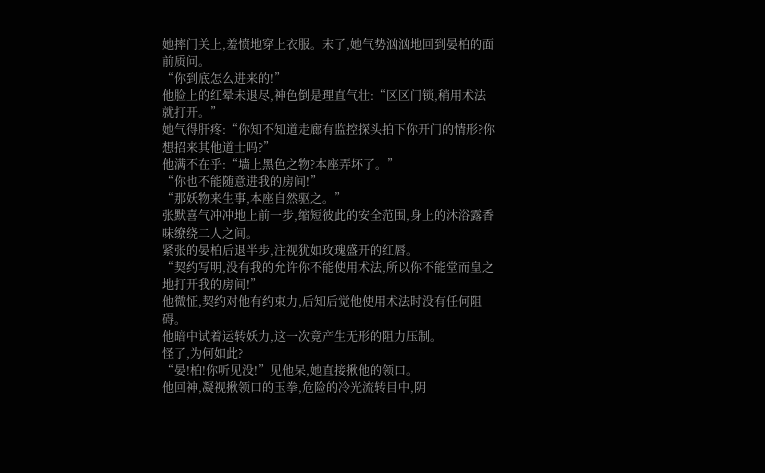她摔门关上,羞愤地穿上衣服。末了,她气势汹汹地回到晏柏的面前质问。
“你到底怎么进来的!”
他脸上的红晕未退尽,神色倒是理直气壮:“区区门锁,稍用术法就打开。”
她气得肝疼:“你知不知道走廊有监控探头拍下你开门的情形?你想招来其他道士吗?”
他满不在乎:“墙上黑色之物?本座弄坏了。”
“你也不能随意进我的房间!”
“那妖物来生事,本座自然驱之。”
张默喜气冲冲地上前一步,缩短彼此的安全范围,身上的沐浴露香味缭绕二人之间。
紧张的晏柏后退半步,注视犹如玫瑰盛开的红唇。
“契约写明,没有我的允许你不能使用术法,所以你不能堂而皇之地打开我的房间!”
他微怔,契约对他有约束力,后知后觉他使用术法时没有任何阻碍。
他暗中试着运转妖力,这一次竟产生无形的阻力压制。
怪了,为何如此?
“晏!柏!你听见没!”见他呆,她直接揪他的领口。
他回神,凝视揪领口的玉拳,危险的冷光流转目中,阴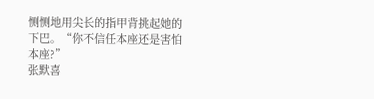恻恻地用尖长的指甲背挑起她的下巴。“你不信任本座还是害怕本座?”
张默喜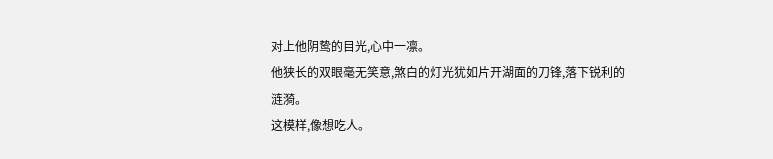对上他阴鸷的目光,心中一凛。
他狭长的双眼毫无笑意,煞白的灯光犹如片开湖面的刀锋,落下锐利的涟漪。
这模样,像想吃人。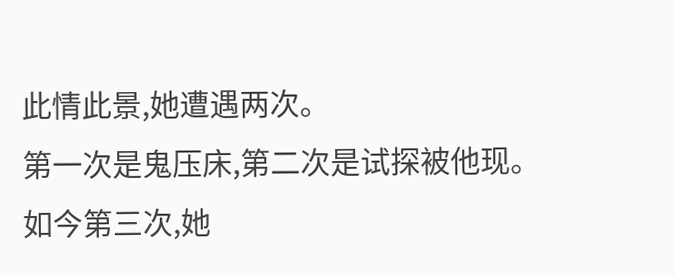此情此景,她遭遇两次。
第一次是鬼压床,第二次是试探被他现。
如今第三次,她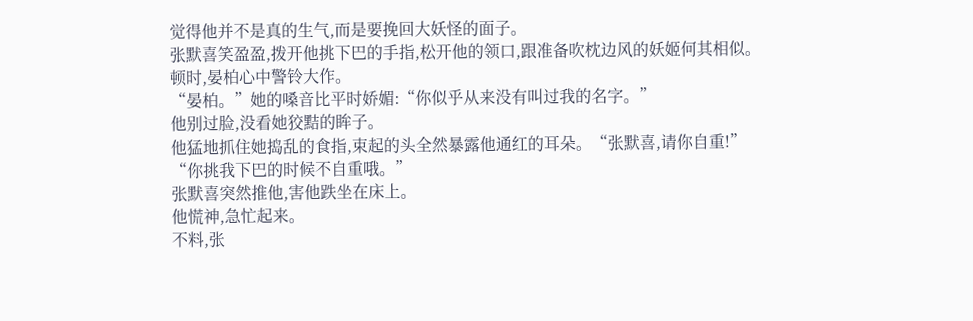觉得他并不是真的生气,而是要挽回大妖怪的面子。
张默喜笑盈盈,拨开他挑下巴的手指,松开他的领口,跟准备吹枕边风的妖姬何其相似。
顿时,晏柏心中警铃大作。
“晏柏。”她的嗓音比平时娇媚:“你似乎从来没有叫过我的名字。”
他别过脸,没看她狡黠的眸子。
他猛地抓住她捣乱的食指,束起的头全然暴露他通红的耳朵。“张默喜,请你自重!”
“你挑我下巴的时候不自重哦。”
张默喜突然推他,害他跌坐在床上。
他慌神,急忙起来。
不料,张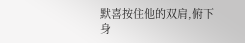默喜按住他的双肩,俯下身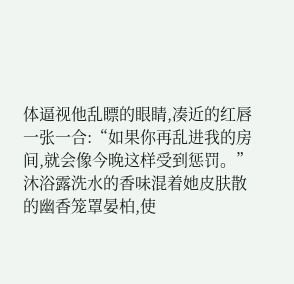体逼视他乱瞟的眼睛,凑近的红唇一张一合:“如果你再乱进我的房间,就会像今晚这样受到惩罚。”
沐浴露洗水的香味混着她皮肤散的幽香笼罩晏柏,使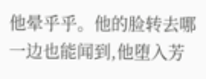他晕乎乎。他的脸转去哪一边也能闻到,他堕入芳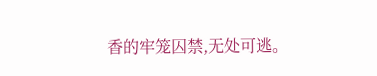香的牢笼囚禁,无处可逃。